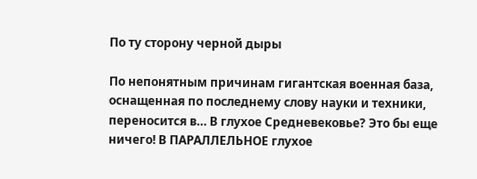По ту сторону черной дыры

По непонятным причинам гигантская военная база, оснащенная по последнему слову науки и техники, переносится в… В глухое Средневековье? Это бы еще ничего! В ПАРАЛЛЕЛЬНОЕ глухое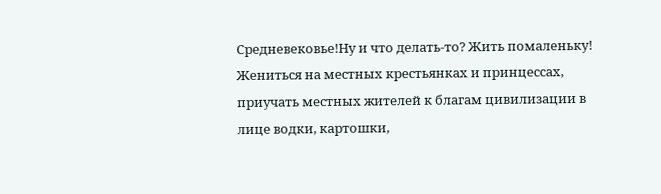Средневековье!Ну и что делать-то? Жить помаленьку! Жениться на местных крестьянках и принцессах, приучать местных жителей к благам цивилизации в лице водки, картошки,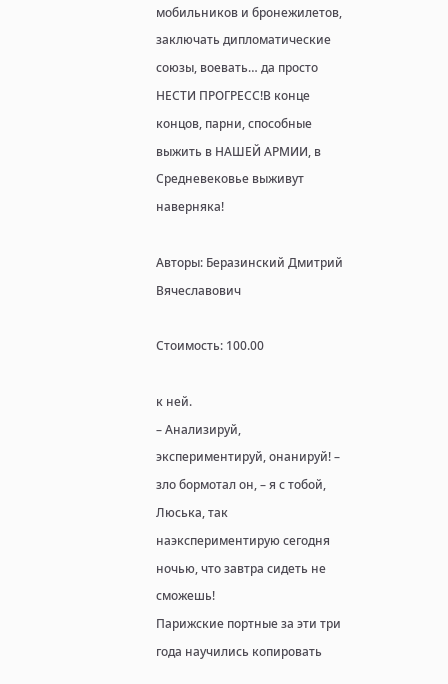мобильников и бронежилетов, заключать дипломатические союзы, воевать… да просто НЕСТИ ПРОГРЕСС!В конце концов, парни, способные выжить в НАШЕЙ АРМИИ, в Средневековье выживут наверняка!

Авторы: Беразинский Дмитрий Вячеславович

Стоимость: 100.00

к ней.
– Анализируй, экспериментируй, онанируй! – зло бормотал он, – я с тобой, Люська, так наэкспериментирую сегодня ночью, что завтра сидеть не сможешь!
Парижские портные за эти три года научились копировать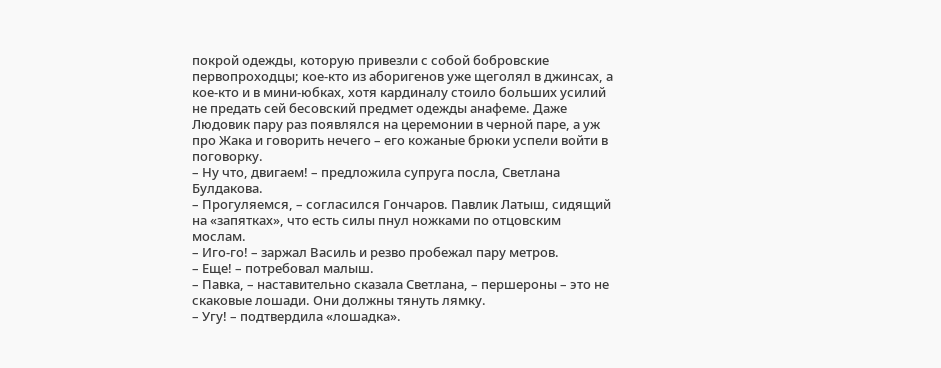покрой одежды, которую привезли с собой бобровские первопроходцы; кое-кто из аборигенов уже щеголял в джинсах, а кое-кто и в мини-юбках, хотя кардиналу стоило больших усилий не предать сей бесовский предмет одежды анафеме. Даже Людовик пару раз появлялся на церемонии в черной паре, а уж про Жака и говорить нечего – его кожаные брюки успели войти в поговорку.
– Ну что, двигаем! – предложила супруга посла, Светлана Булдакова.
– Прогуляемся, – согласился Гончаров. Павлик Латыш, сидящий на «запятках», что есть силы пнул ножками по отцовским мослам.
– Иго-го! – заржал Василь и резво пробежал пару метров.
– Еще! – потребовал малыш.
– Павка, – наставительно сказала Светлана, – першероны – это не скаковые лошади. Они должны тянуть лямку.
– Угу! – подтвердила «лошадка».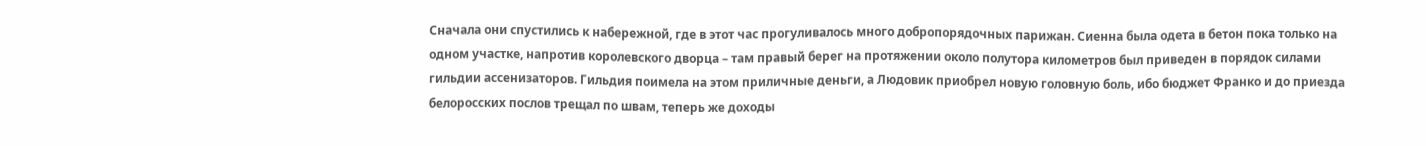Сначала они спустились к набережной, где в этот час прогуливалось много добропорядочных парижан. Сиенна была одета в бетон пока только на одном участке, напротив королевского дворца – там правый берег на протяжении около полутора километров был приведен в порядок силами гильдии ассенизаторов. Гильдия поимела на этом приличные деньги, а Людовик приобрел новую головную боль, ибо бюджет Франко и до приезда белоросских послов трещал по швам, теперь же доходы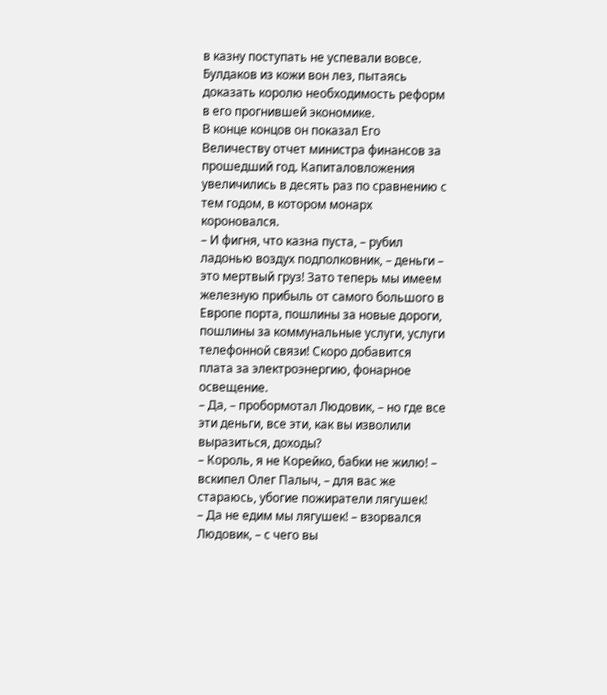в казну поступать не успевали вовсе. Булдаков из кожи вон лез, пытаясь доказать королю необходимость реформ в его прогнившей экономике.
В конце концов он показал Его Величеству отчет министра финансов за прошедший год. Капиталовложения увеличились в десять раз по сравнению с тем годом, в котором монарх короновался.
– И фигня, что казна пуста, – рубил ладонью воздух подполковник, – деньги – это мертвый груз! Зато теперь мы имеем железную прибыль от самого большого в Европе порта, пошлины за новые дороги, пошлины за коммунальные услуги, услуги телефонной связи! Скоро добавится плата за электроэнергию, фонарное освещение.
– Да, – пробормотал Людовик, – но где все эти деньги, все эти, как вы изволили выразиться, доходы?
– Король, я не Корейко, бабки не жилю! – вскипел Олег Палыч, – для вас же стараюсь, убогие пожиратели лягушек!
– Да не едим мы лягушек! – взорвался Людовик, – с чего вы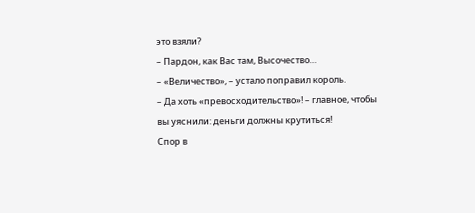это взяли?
– Пардон, как Вас там, Высочество…
– «Величество», – устало поправил король.
– Да хоть «превосходительство»! – главное, чтобы вы уяснили: деньги должны крутиться!
Спор в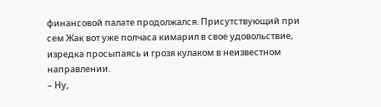финансовой палате продолжался. Присутствующий при сем Жак вот уже полчаса кимарил в свое удовольствие, изредка просыпаясь и грозя кулаком в неизвестном направлении.
– Ну,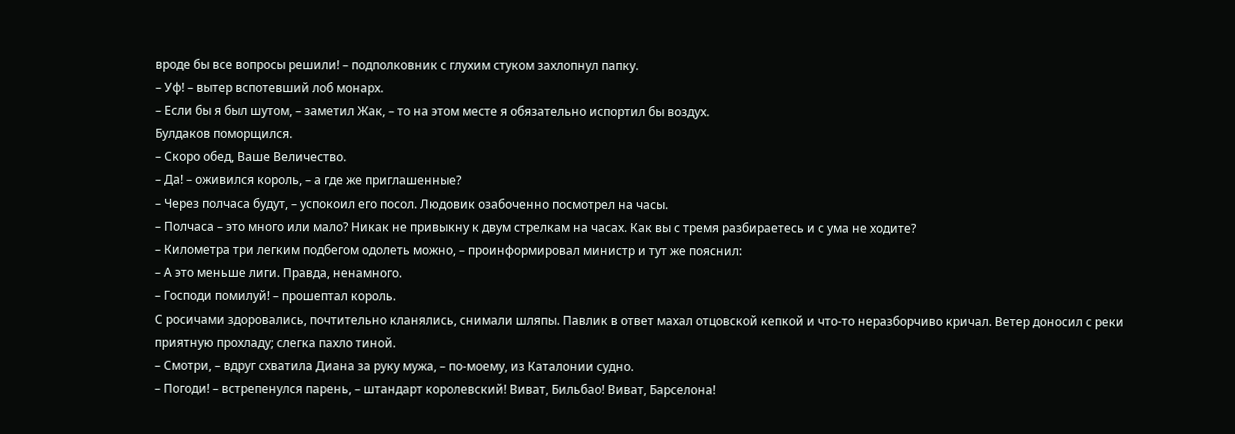вроде бы все вопросы решили! – подполковник с глухим стуком захлопнул папку.
– Уф! – вытер вспотевший лоб монарх.
– Если бы я был шутом, – заметил Жак, – то на этом месте я обязательно испортил бы воздух.
Булдаков поморщился.
– Скоро обед, Ваше Величество.
– Да! – оживился король, – а где же приглашенные?
– Через полчаса будут, – успокоил его посол. Людовик озабоченно посмотрел на часы.
– Полчаса – это много или мало? Никак не привыкну к двум стрелкам на часах. Как вы с тремя разбираетесь и с ума не ходите?
– Километра три легким подбегом одолеть можно, – проинформировал министр и тут же пояснил:
– А это меньше лиги. Правда, ненамного.
– Господи помилуй! – прошептал король.
С росичами здоровались, почтительно кланялись, снимали шляпы. Павлик в ответ махал отцовской кепкой и что-то неразборчиво кричал. Ветер доносил с реки приятную прохладу; слегка пахло тиной.
– Смотри, – вдруг схватила Диана за руку мужа, – по-моему, из Каталонии судно.
– Погоди! – встрепенулся парень, – штандарт королевский! Виват, Бильбао! Виват, Барселона!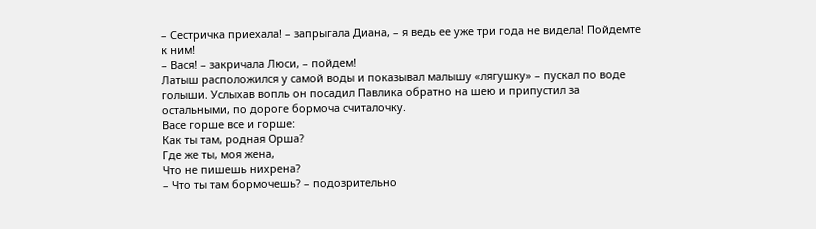– Сестричка приехала! – запрыгала Диана, – я ведь ее уже три года не видела! Пойдемте к ним!
– Вася! – закричала Люси, – пойдем!
Латыш расположился у самой воды и показывал малышу «лягушку» – пускал по воде голыши. Услыхав вопль он посадил Павлика обратно на шею и припустил за остальными, по дороге бормоча считалочку.
Васе горше все и горше:
Как ты там, родная Орша?
Где же ты, моя жена,
Что не пишешь нихрена?
– Что ты там бормочешь? – подозрительно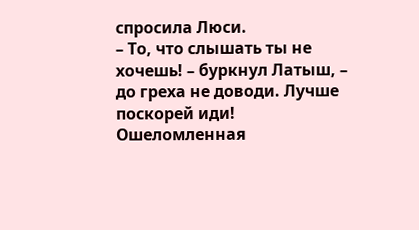спросила Люси.
– То, что слышать ты не хочешь! – буркнул Латыш, – до греха не доводи. Лучше поскорей иди!
Ошеломленная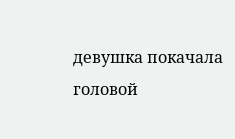девушка покачала головой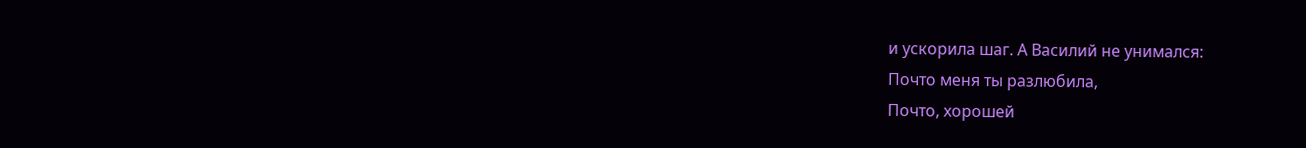и ускорила шаг. А Василий не унимался:
Почто меня ты разлюбила,
Почто, хорошей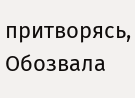притворясь,
Обозвала